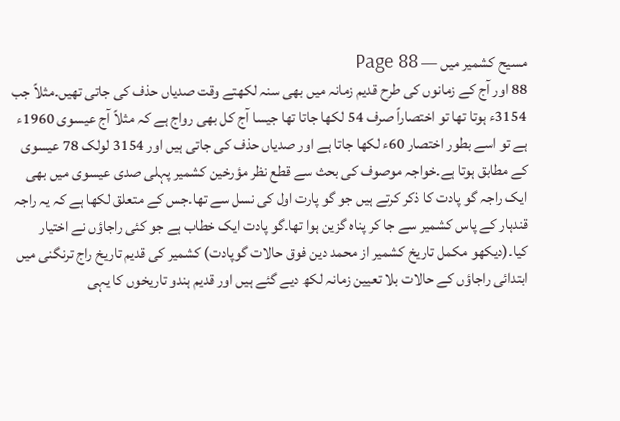مسیح کشمیر میں — Page 88
88 اور آج کے زمانوں کی طرح قدیم زمانہ میں بھی سنہ لکھتے وقت صدیاں حذف کی جاتی تھیں۔مثلاً جب 3154ء ہوتا تھا تو اختصاراً صرف 54 لکھا جاتا تھا جیسا آج کل بھی رواج ہے کہ مثلاً آج عیسوی 1960ء ہے تو اسے بطور اختصار 60ء لکھا جاتا ہے اور صدیاں حذف کی جاتی ہیں اور 3154 لولک 78 عیسوی کے مطابق ہوتا ہے۔خواجہ موصوف کی بحث سے قطع نظر مؤرخین کشمیر پہلی صدی عیسوی میں بھی ایک راجہ گو پادت کا ذکر کرتے ہیں جو گو پارت اول کی نسل سے تھا۔جس کے متعلق لکھا ہے کہ یہ راجہ قندہار کے پاس کشمیر سے جا کر پناہ گزین ہوا تھا۔گو پادت ایک خطاب ہے جو کئی راجاؤں نے اختیار کیا۔(دیکھو مکمل تاریخ کشمیر از محمد دین فوق حالات گوپادت) کشمیر کی قدیم تاریخ راج ترنگنی میں ابتدائی راجاؤں کے حالات بلا تعیین زمانہ لکھ دیے گئے ہیں اور قدیم ہندو تاریخوں کا یہی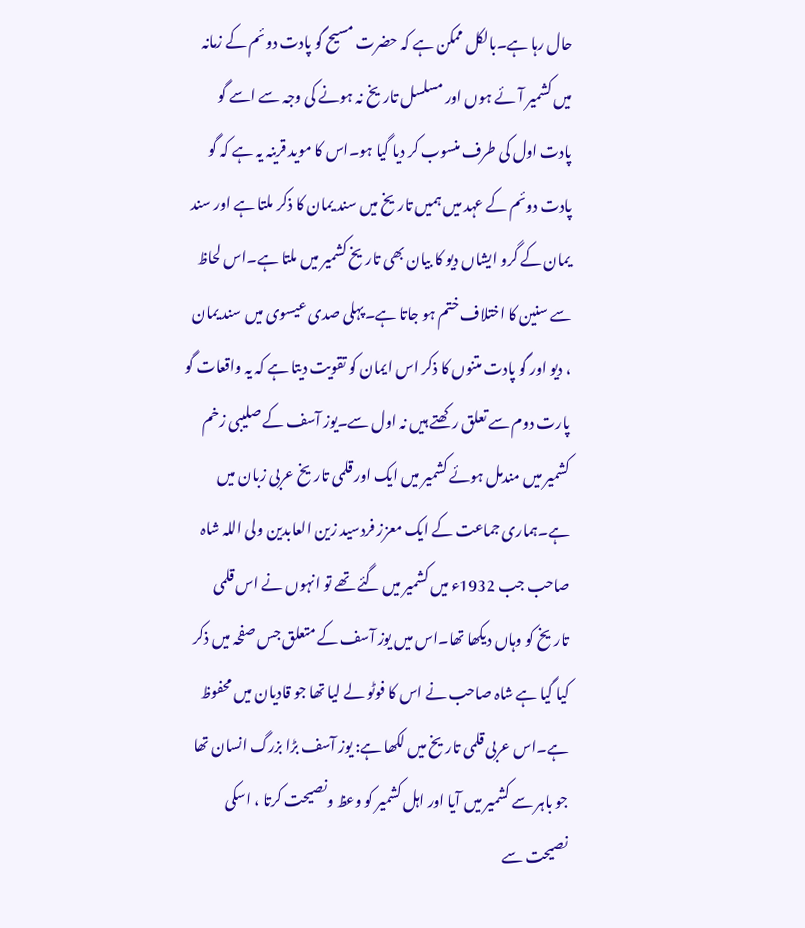حال رہا ہے۔بالکل ممکن ہے کہ حضرت مسیح گو پادت دوئم کے زمانہ میں کشمیر آئے ہوں اور مسلسل تاریخ نہ ہونے کی وجہ سے اسے گو پادت اول کی طرف منسوب کر دیا گیا ہو۔اس کا موید قرینہ یہ ہے کہ گو پادت دوئم کے عہد میں ہمیں تاریخ میں سند یمان کا ذکر ملتا ہے اور سند یمان کے گرو ایشاں دیو کا بیان بھی تاریخ کشمیر میں ملتا ہے۔اس لحاظ سے سنین کا اختلاف ختم ہو جاتا ہے۔پہلی صدی عیسوی میں سند یمان ، دیو اور گو پادت متنوں کا ذکر اس ایمان کو تقویت دیتا ہے کہ یہ واقعات گو پارت دوم سے تعلق رکھتے ہیں نہ اول سے۔یوز آسف کے صلیبی زخم کشمیر میں مندمل ہوئے کشمیر میں ایک اور قلمی تاریخ عربی زبان میں ہے۔ہماری جماعت کے ایک معزز فردسید زین العابدین ولی اللہ شاہ صاحب جب 1932ء میں کشمیر میں گئے تھے تو انہوں نے اس قلمی تاریخ کو وہاں دیکھا تھا۔اس میں یوز آسف کے متعلق جس صفحہ میں ذکر کیا گیا ہے شاہ صاحب نے اس کا فوٹو لے لیا تھا جو قادیان میں محفوظ ہے۔اس عربی قلمی تاریخ میں لکھا ہے: یوز آسف بڑا بزرگ انسان تھا جو باہر سے کشمیر میں آیا اور اہل کشمیر کو وعظ ونصیحت کرتا ، اسکی نصیحت سے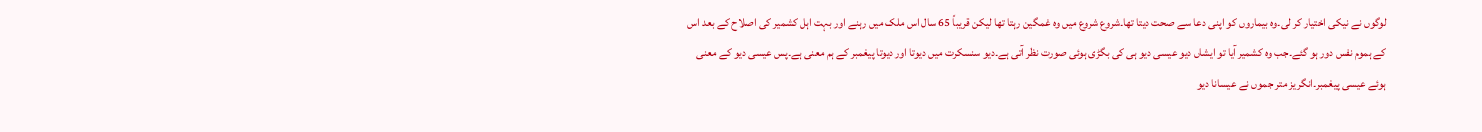لوگوں نے نیکی اختیار کر لی۔وہ بیماروں کو اپنی دعا سے صحت دیتا تھا۔شروع شروع میں وہ غمگین رہتا تھا لیکن قریباً 65 سال اس ملک میں رہنے اور بہت اہل کشمیر کی اصلاح کے بعد اس کے ہموم نفس دور ہو گئے۔جب وہ کشمیر آیا تو ایشاں دیو عیسی دیو ہی کی بگڑی ہوئی صورت نظر آتی ہے۔دیو سنسکرت میں دیوتا اور دیوتا پیغمبر کے ہم معنی ہے۔پس عیسی دیو کے معنی ہوئے عیسی پیغمبر۔انگریز متر جموں نے عیسانا دیو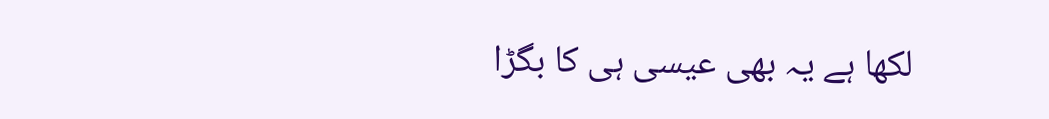لکھا ہے یہ بھی عیسی ہی کا بگڑا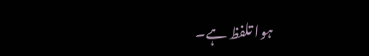ہوا تلفظ ہے۔